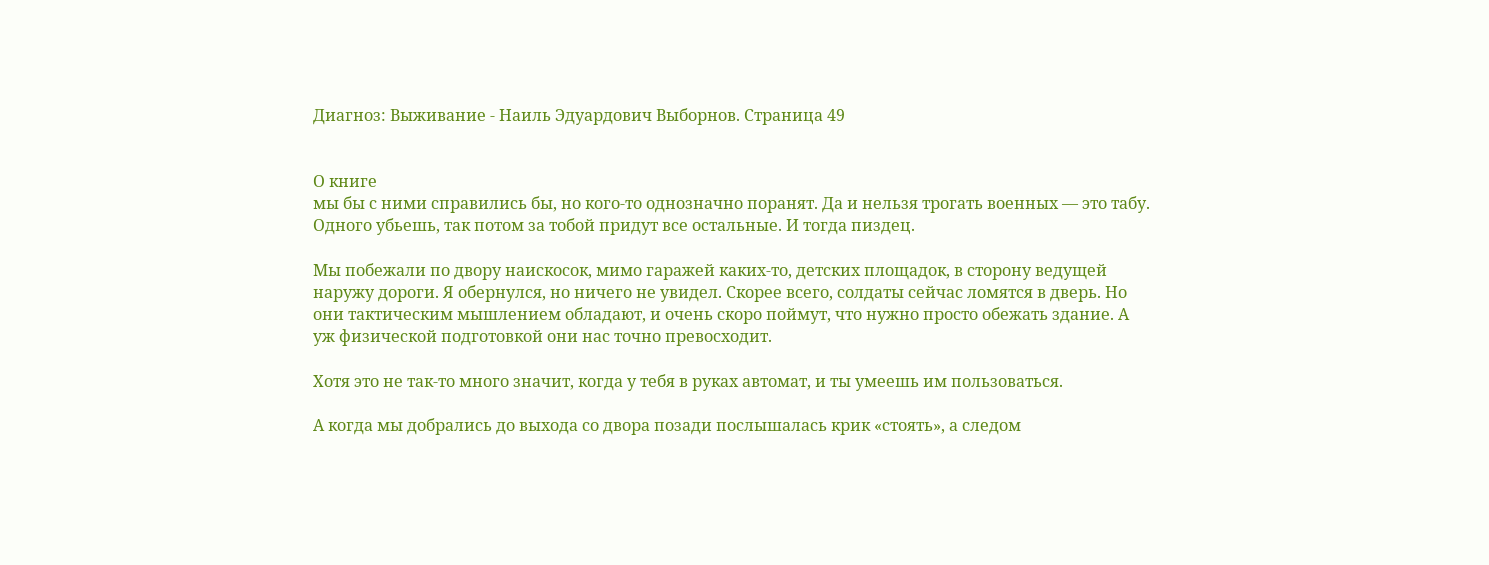Диагноз: Выживание - Наиль Эдуардович Выборнов. Страница 49


О книге
мы бы с ними справились бы, но кого-то однозначно поранят. Да и нельзя трогать военных — это табу. Одного убьешь, так потом за тобой придут все остальные. И тогда пиздец.

Мы побежали по двору наискосок, мимо гаражей каких-то, детских площадок, в сторону ведущей наружу дороги. Я обернулся, но ничего не увидел. Скорее всего, солдаты сейчас ломятся в дверь. Но они тактическим мышлением обладают, и очень скоро поймут, что нужно просто обежать здание. А уж физической подготовкой они нас точно превосходит.

Хотя это не так-то много значит, когда у тебя в руках автомат, и ты умеешь им пользоваться.

А когда мы добрались до выхода со двора позади послышалась крик «стоять», а следом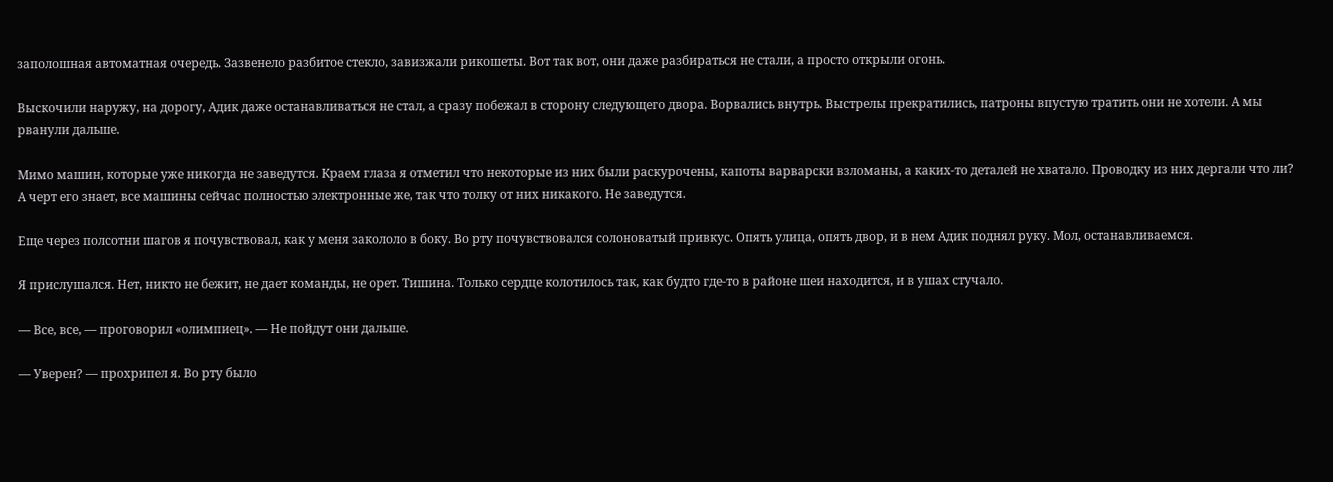заполошная автоматная очередь. Зазвенело разбитое стекло, завизжали рикошеты. Вот так вот, они даже разбираться не стали, а просто открыли огонь.

Выскочили наружу, на дорогу, Адик даже останавливаться не стал, а сразу побежал в сторону следующего двора. Ворвались внутрь. Выстрелы прекратились, патроны впустую тратить они не хотели. А мы рванули дальше.

Мимо машин, которые уже никогда не заведутся. Краем глаза я отметил что некоторые из них были раскурочены, капоты варварски взломаны, а каких-то деталей не хватало. Проводку из них дергали что ли? А черт его знает, все машины сейчас полностью электронные же, так что толку от них никакого. Не заведутся.

Еще через полсотни шагов я почувствовал, как у меня закололо в боку. Во рту почувствовался солоноватый привкус. Опять улица, опять двор, и в нем Адик поднял руку. Мол, останавливаемся.

Я прислушался. Нет, никто не бежит, не дает команды, не орет. Тишина. Только сердце колотилось так, как будто где-то в районе шеи находится, и в ушах стучало.

— Все, все, — проговорил «олимпиец». — Не пойдут они дальше.

— Уверен? — прохрипел я. Во рту было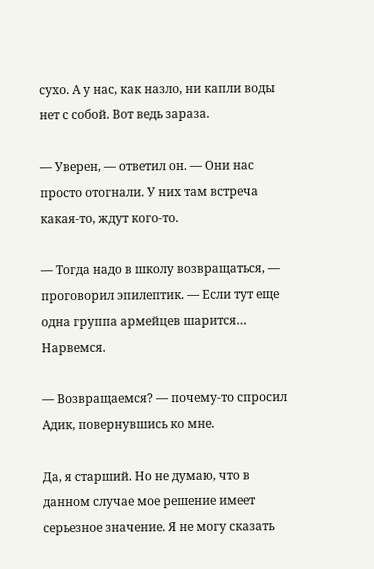сухо. А у нас, как назло, ни капли воды нет с собой. Вот ведь зараза.

— Уверен, — ответил он. — Они нас просто отогнали. У них там встреча какая-то, ждут кого-то.

— Тогда надо в школу возвращаться, — проговорил эпилептик. — Если тут еще одна группа армейцев шарится… Нарвемся.

— Возвращаемся? — почему-то спросил Адик, повернувшись ко мне.

Да, я старший. Но не думаю, что в данном случае мое решение имеет серьезное значение. Я не могу сказать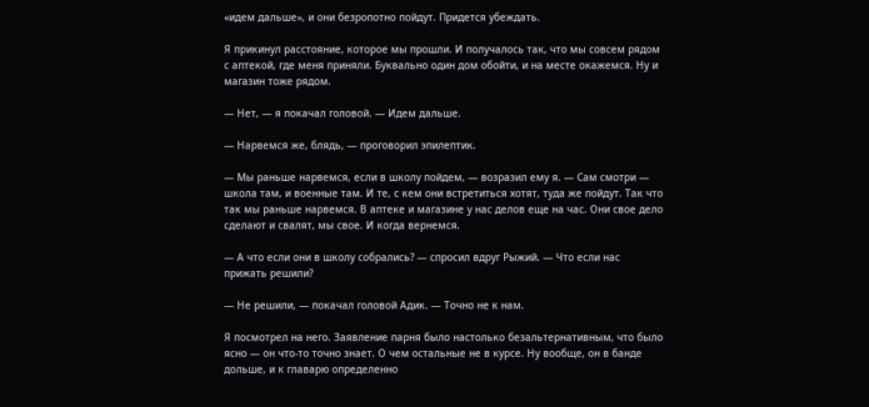«идем дальше», и они безропотно пойдут. Придется убеждать.

Я прикинул расстояние, которое мы прошли. И получалось так, что мы совсем рядом с аптекой, где меня приняли. Буквально один дом обойти, и на месте окажемся. Ну и магазин тоже рядом.

— Нет, — я покачал головой. — Идем дальше.

— Нарвемся же, блядь, — проговорил эпилептик.

— Мы раньше нарвемся, если в школу пойдем, — возразил ему я. — Сам смотри — школа там, и военные там. И те, с кем они встретиться хотят, туда же пойдут. Так что так мы раньше нарвемся. В аптеке и магазине у нас делов еще на час. Они свое дело сделают и свалят, мы свое. И когда вернемся.

— А что если они в школу собрались? — спросил вдруг Рыжий. — Что если нас прижать решили?

— Не решили, — покачал головой Адик. — Точно не к нам.

Я посмотрел на него. Заявление парня было настолько безальтернативным, что было ясно — он что-то точно знает. О чем остальные не в курсе. Ну вообще, он в банде дольше, и к главарю определенно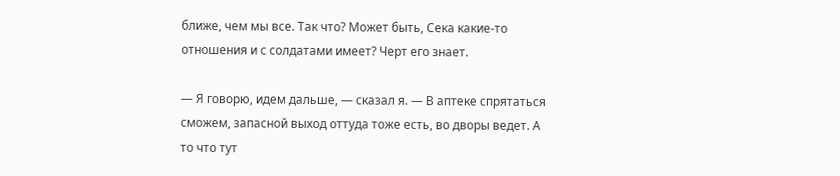ближе, чем мы все. Так что? Может быть, Сека какие-то отношения и с солдатами имеет? Черт его знает.

— Я говорю, идем дальше, — сказал я. — В аптеке спрятаться сможем, запасной выход оттуда тоже есть, во дворы ведет. А то что тут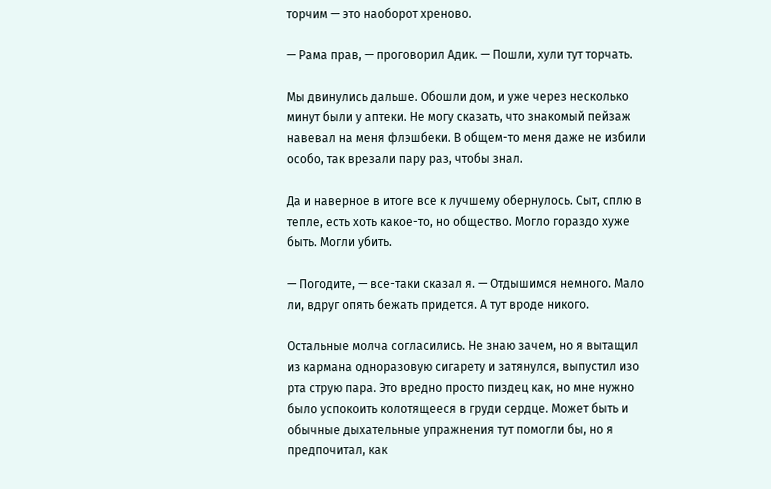торчим — это наоборот хреново.

— Рама прав, — проговорил Адик. — Пошли, хули тут торчать.

Мы двинулись дальше. Обошли дом, и уже через несколько минут были у аптеки. Не могу сказать, что знакомый пейзаж навевал на меня флэшбеки. В общем-то меня даже не избили особо, так врезали пару раз, чтобы знал.

Да и наверное в итоге все к лучшему обернулось. Сыт, сплю в тепле, есть хоть какое-то, но общество. Могло гораздо хуже быть. Могли убить.

— Погодите, — все-таки сказал я. — Отдышимся немного. Мало ли, вдруг опять бежать придется. А тут вроде никого.

Остальные молча согласились. Не знаю зачем, но я вытащил из кармана одноразовую сигарету и затянулся, выпустил изо рта струю пара. Это вредно просто пиздец как, но мне нужно было успокоить колотящееся в груди сердце. Может быть и обычные дыхательные упражнения тут помогли бы, но я предпочитал, как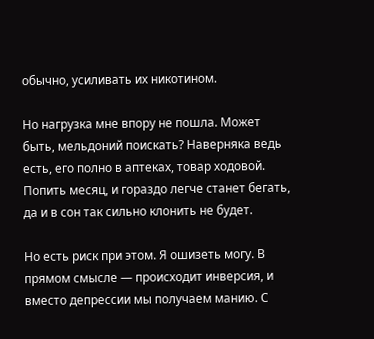обычно, усиливать их никотином.

Но нагрузка мне впору не пошла. Может быть, мельдоний поискать? Наверняка ведь есть, его полно в аптеках, товар ходовой. Попить месяц, и гораздо легче станет бегать, да и в сон так сильно клонить не будет.

Но есть риск при этом. Я ошизеть могу. В прямом смысле — происходит инверсия, и вместо депрессии мы получаем манию. С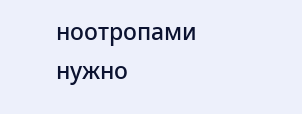ноотропами нужно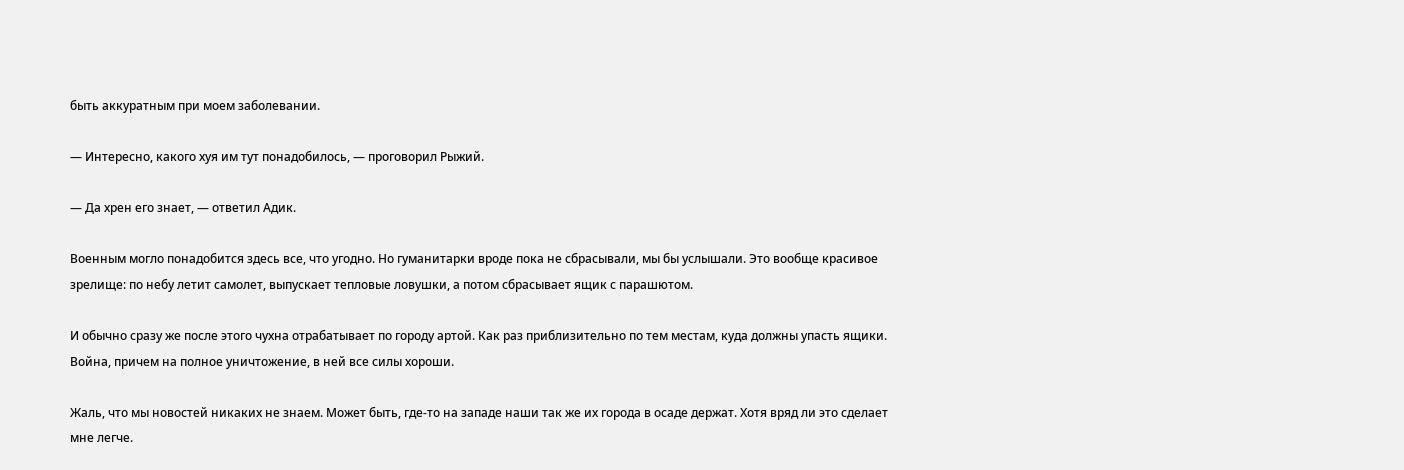быть аккуратным при моем заболевании.

— Интересно, какого хуя им тут понадобилось, — проговорил Рыжий.

— Да хрен его знает, — ответил Адик.

Военным могло понадобится здесь все, что угодно. Но гуманитарки вроде пока не сбрасывали, мы бы услышали. Это вообще красивое зрелище: по небу летит самолет, выпускает тепловые ловушки, а потом сбрасывает ящик с парашютом.

И обычно сразу же после этого чухна отрабатывает по городу артой. Как раз приблизительно по тем местам, куда должны упасть ящики. Война, причем на полное уничтожение, в ней все силы хороши.

Жаль, что мы новостей никаких не знаем. Может быть, где-то на западе наши так же их города в осаде держат. Хотя вряд ли это сделает мне легче.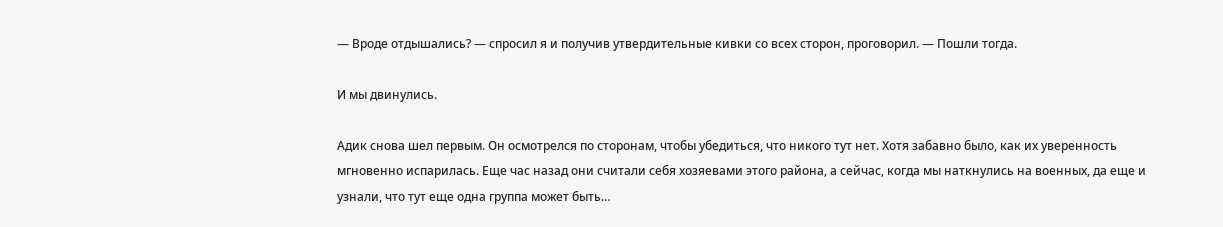— Вроде отдышались? — спросил я и получив утвердительные кивки со всех сторон, проговорил. — Пошли тогда.

И мы двинулись.

Адик снова шел первым. Он осмотрелся по сторонам, чтобы убедиться, что никого тут нет. Хотя забавно было, как их уверенность мгновенно испарилась. Еще час назад они считали себя хозяевами этого района, а сейчас, когда мы наткнулись на военных, да еще и узнали, что тут еще одна группа может быть…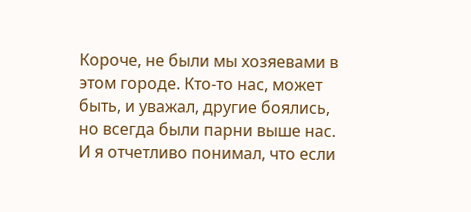Короче, не были мы хозяевами в этом городе. Кто-то нас, может быть, и уважал, другие боялись, но всегда были парни выше нас. И я отчетливо понимал, что если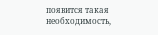появится такая необходимость,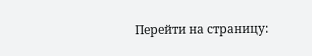Перейти на страницу: